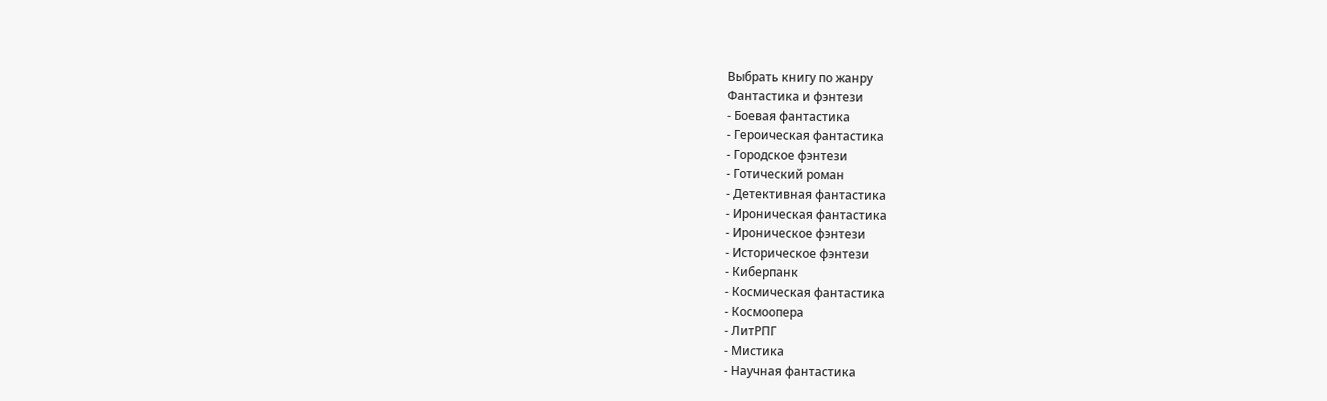Выбрать книгу по жанру
Фантастика и фэнтези
- Боевая фантастика
- Героическая фантастика
- Городское фэнтези
- Готический роман
- Детективная фантастика
- Ироническая фантастика
- Ироническое фэнтези
- Историческое фэнтези
- Киберпанк
- Космическая фантастика
- Космоопера
- ЛитРПГ
- Мистика
- Научная фантастика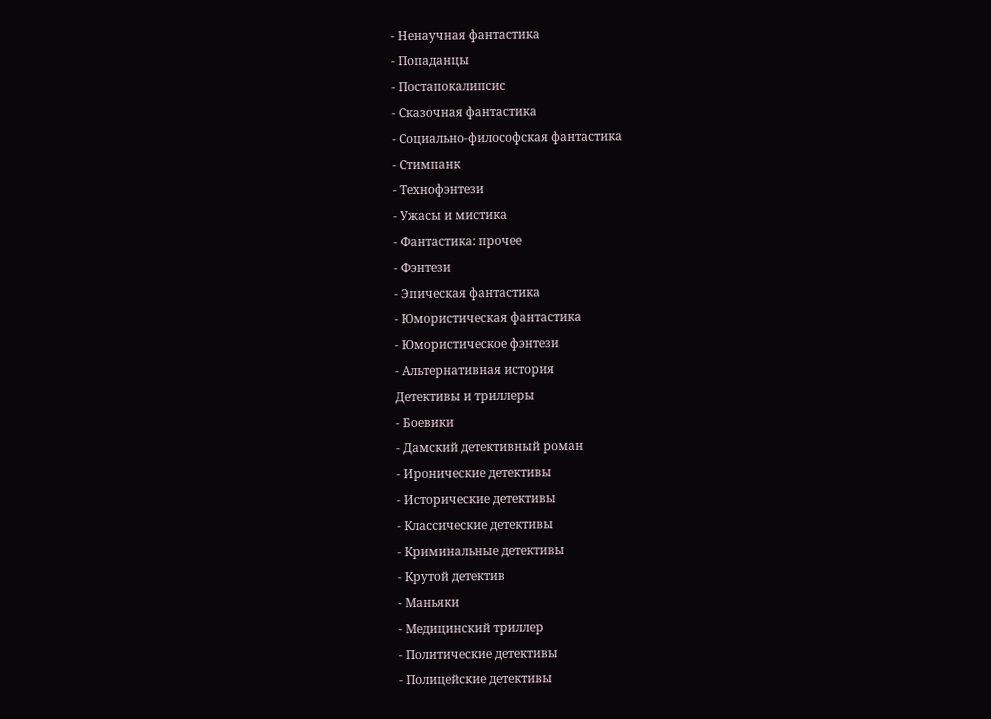- Ненаучная фантастика
- Попаданцы
- Постапокалипсис
- Сказочная фантастика
- Социально-философская фантастика
- Стимпанк
- Технофэнтези
- Ужасы и мистика
- Фантастика: прочее
- Фэнтези
- Эпическая фантастика
- Юмористическая фантастика
- Юмористическое фэнтези
- Альтернативная история
Детективы и триллеры
- Боевики
- Дамский детективный роман
- Иронические детективы
- Исторические детективы
- Классические детективы
- Криминальные детективы
- Крутой детектив
- Маньяки
- Медицинский триллер
- Политические детективы
- Полицейские детективы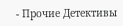- Прочие Детективы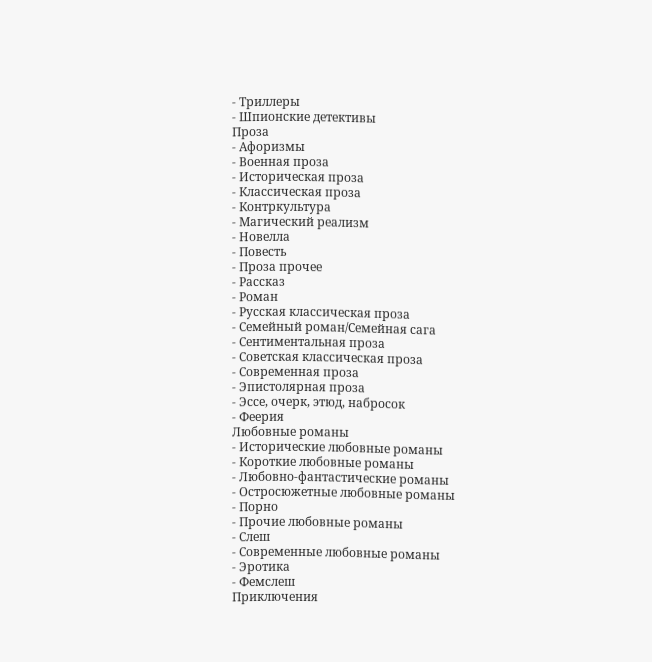- Триллеры
- Шпионские детективы
Проза
- Афоризмы
- Военная проза
- Историческая проза
- Классическая проза
- Контркультура
- Магический реализм
- Новелла
- Повесть
- Проза прочее
- Рассказ
- Роман
- Русская классическая проза
- Семейный роман/Семейная сага
- Сентиментальная проза
- Советская классическая проза
- Современная проза
- Эпистолярная проза
- Эссе, очерк, этюд, набросок
- Феерия
Любовные романы
- Исторические любовные романы
- Короткие любовные романы
- Любовно-фантастические романы
- Остросюжетные любовные романы
- Порно
- Прочие любовные романы
- Слеш
- Современные любовные романы
- Эротика
- Фемслеш
Приключения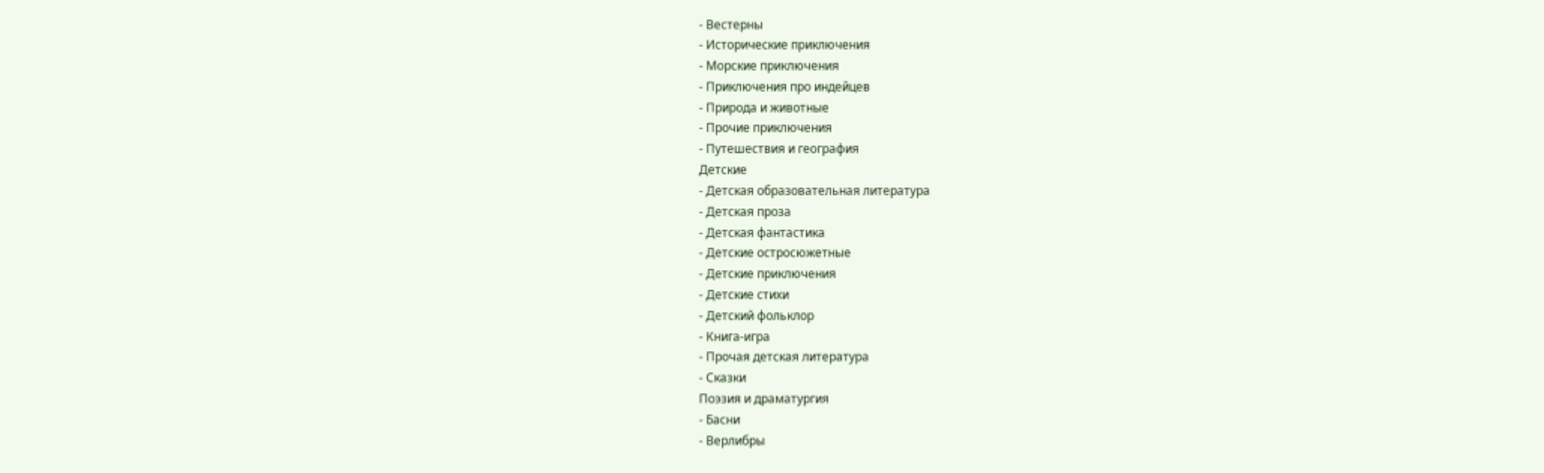- Вестерны
- Исторические приключения
- Морские приключения
- Приключения про индейцев
- Природа и животные
- Прочие приключения
- Путешествия и география
Детские
- Детская образовательная литература
- Детская проза
- Детская фантастика
- Детские остросюжетные
- Детские приключения
- Детские стихи
- Детский фольклор
- Книга-игра
- Прочая детская литература
- Сказки
Поэзия и драматургия
- Басни
- Верлибры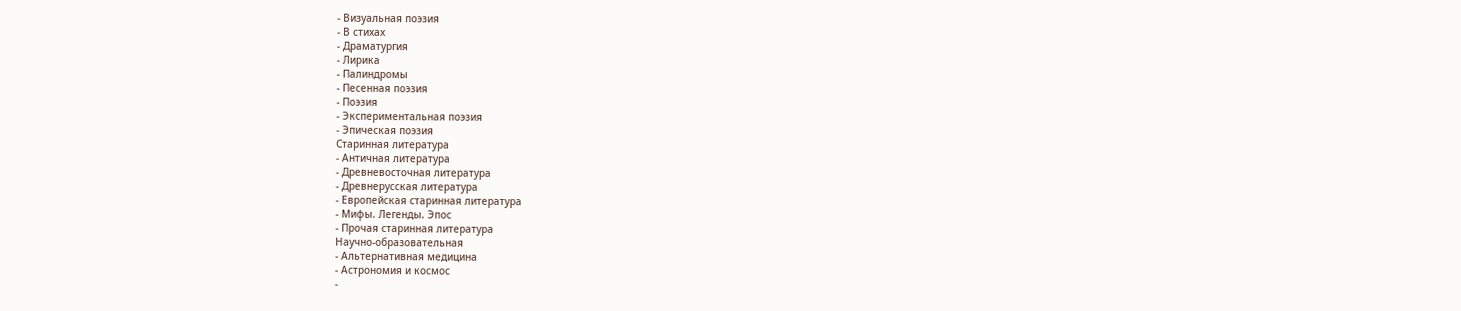- Визуальная поэзия
- В стихах
- Драматургия
- Лирика
- Палиндромы
- Песенная поэзия
- Поэзия
- Экспериментальная поэзия
- Эпическая поэзия
Старинная литература
- Античная литература
- Древневосточная литература
- Древнерусская литература
- Европейская старинная литература
- Мифы. Легенды. Эпос
- Прочая старинная литература
Научно-образовательная
- Альтернативная медицина
- Астрономия и космос
-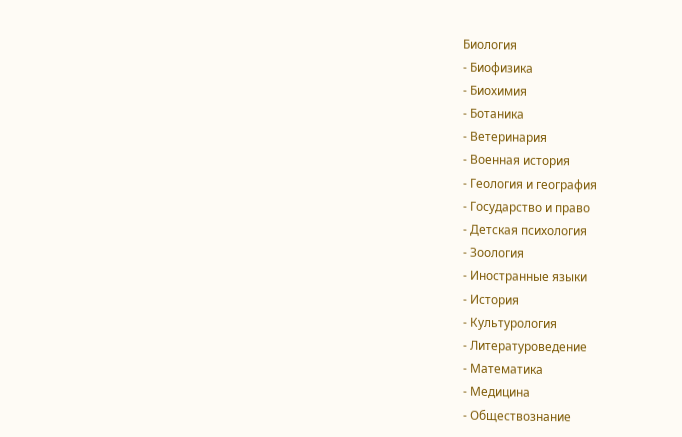Биология
- Биофизика
- Биохимия
- Ботаника
- Ветеринария
- Военная история
- Геология и география
- Государство и право
- Детская психология
- Зоология
- Иностранные языки
- История
- Культурология
- Литературоведение
- Математика
- Медицина
- Обществознание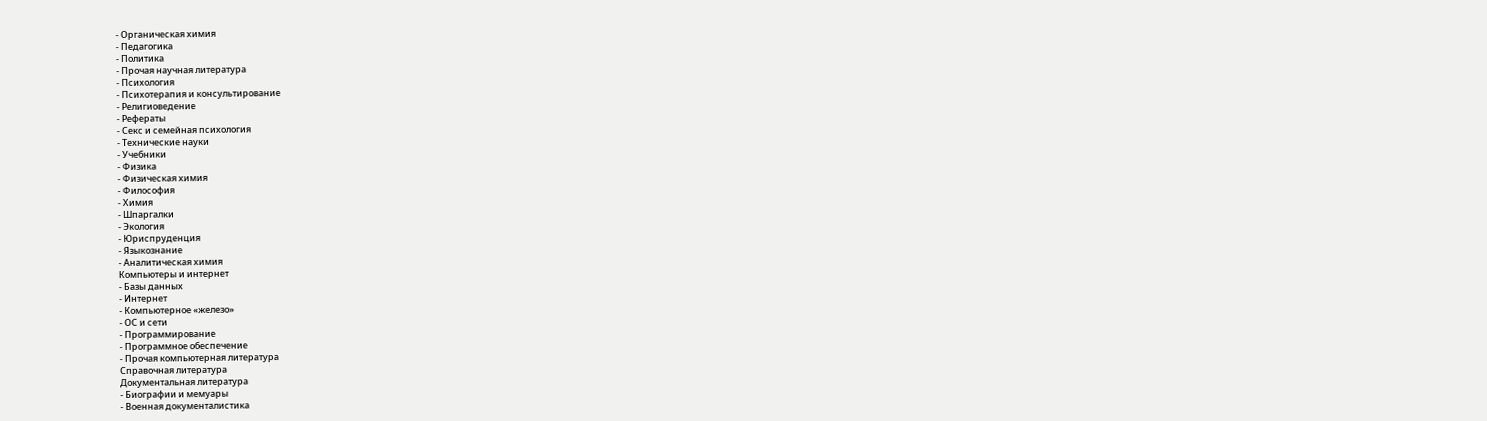- Органическая химия
- Педагогика
- Политика
- Прочая научная литература
- Психология
- Психотерапия и консультирование
- Религиоведение
- Рефераты
- Секс и семейная психология
- Технические науки
- Учебники
- Физика
- Физическая химия
- Философия
- Химия
- Шпаргалки
- Экология
- Юриспруденция
- Языкознание
- Аналитическая химия
Компьютеры и интернет
- Базы данных
- Интернет
- Компьютерное «железо»
- ОС и сети
- Программирование
- Программное обеспечение
- Прочая компьютерная литература
Справочная литература
Документальная литература
- Биографии и мемуары
- Военная документалистика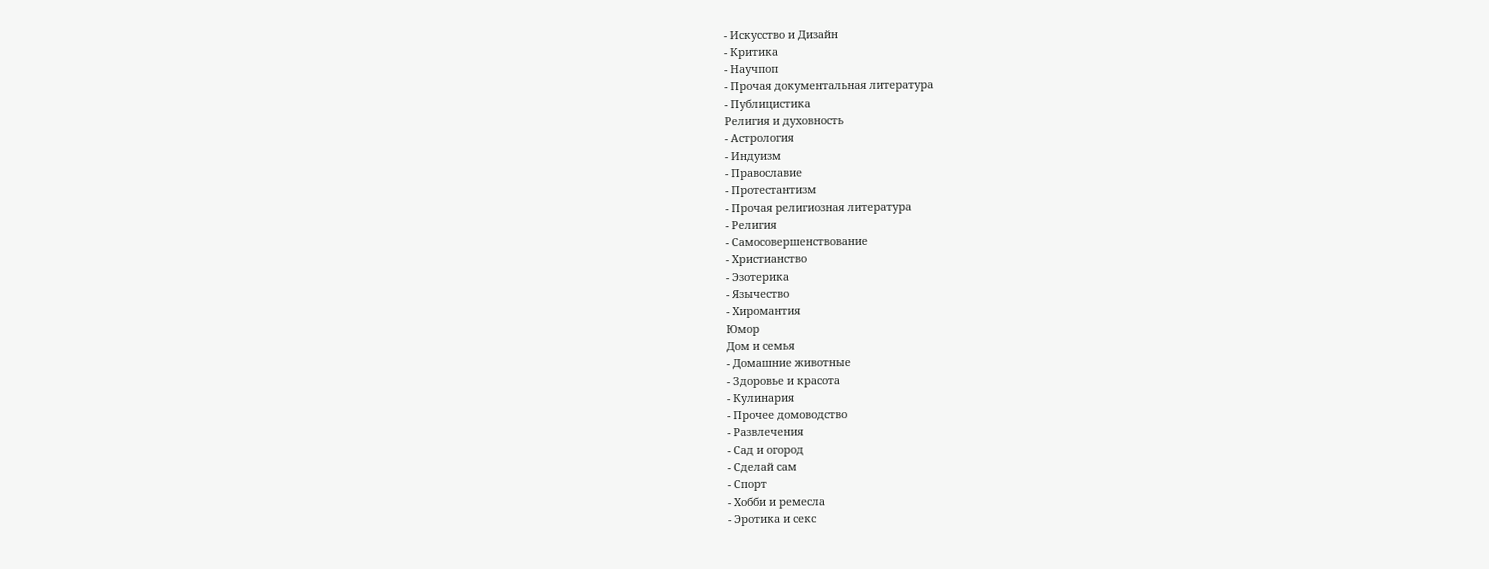- Искусство и Дизайн
- Критика
- Научпоп
- Прочая документальная литература
- Публицистика
Религия и духовность
- Астрология
- Индуизм
- Православие
- Протестантизм
- Прочая религиозная литература
- Религия
- Самосовершенствование
- Христианство
- Эзотерика
- Язычество
- Хиромантия
Юмор
Дом и семья
- Домашние животные
- Здоровье и красота
- Кулинария
- Прочее домоводство
- Развлечения
- Сад и огород
- Сделай сам
- Спорт
- Хобби и ремесла
- Эротика и секс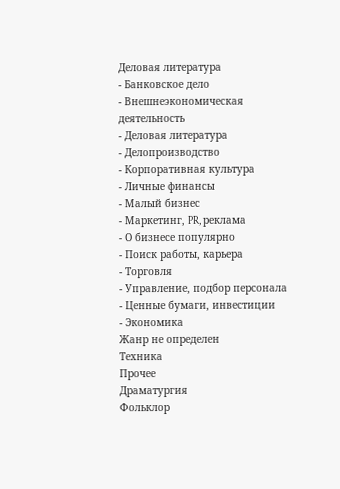Деловая литература
- Банковское дело
- Внешнеэкономическая деятельность
- Деловая литература
- Делопроизводство
- Корпоративная культура
- Личные финансы
- Малый бизнес
- Маркетинг, PR, реклама
- О бизнесе популярно
- Поиск работы, карьера
- Торговля
- Управление, подбор персонала
- Ценные бумаги, инвестиции
- Экономика
Жанр не определен
Техника
Прочее
Драматургия
Фольклор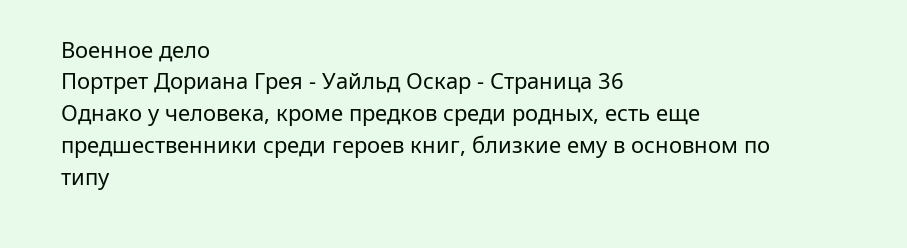Военное дело
Портрет Дориана Грея - Уайльд Оскар - Страница 36
Однако у человека, кроме предков среди родных, есть еще предшественники среди героев книг, близкие ему в основном по типу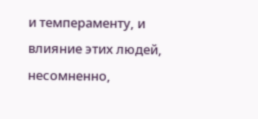и темпераменту, и влияние этих людей, несомненно,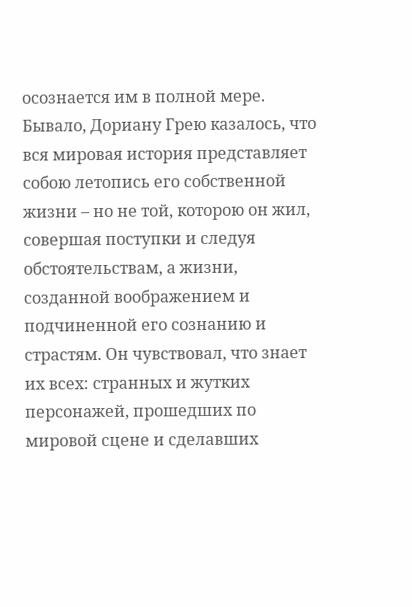осознается им в полной мере. Бывало, Дориану Грею казалось, что вся мировая история представляет собою летопись его собственной жизни – но не той, которою он жил, совершая поступки и следуя обстоятельствам, а жизни, созданной воображением и подчиненной его сознанию и страстям. Он чувствовал, что знает их всех: странных и жутких персонажей, прошедших по мировой сцене и сделавших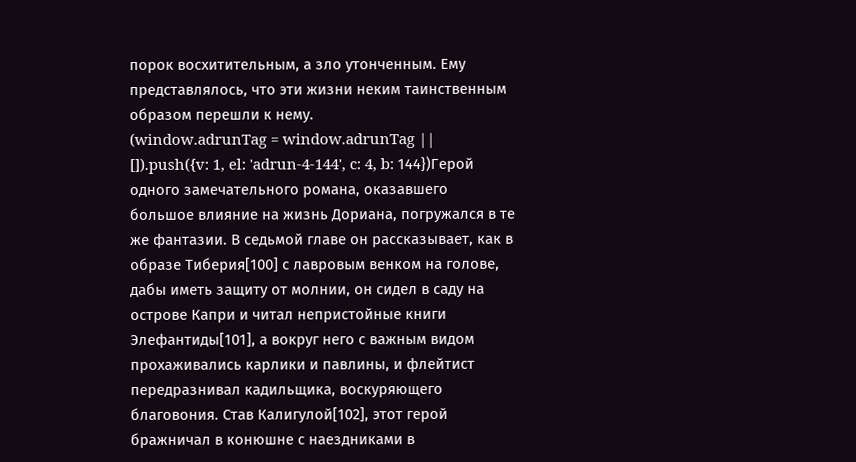порок восхитительным, а зло утонченным. Ему представлялось, что эти жизни неким таинственным образом перешли к нему.
(window.adrunTag = window.adrunTag || []).push({v: 1, el: 'adrun-4-144', c: 4, b: 144})Герой одного замечательного романа, оказавшего большое влияние на жизнь Дориана, погружался в те же фантазии. В седьмой главе он рассказывает, как в образе Тиберия[100] с лавровым венком на голове, дабы иметь защиту от молнии, он сидел в саду на острове Капри и читал непристойные книги Элефантиды[101], а вокруг него с важным видом прохаживались карлики и павлины, и флейтист передразнивал кадильщика, воскуряющего благовония. Став Калигулой[102], этот герой бражничал в конюшне с наездниками в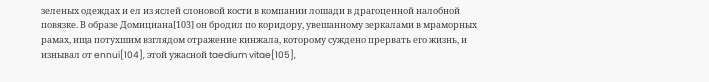зеленых одеждах и ел из яслей слоновой кости в компании лошади в драгоценной налобной повязке. В образе Домициана[103] он бродил по коридору, увешанному зеркалами в мраморных рамах, ища потухшим взглядом отражение кинжала, которому суждено прервать его жизнь, и изнывал от ennui[104], этой ужасной taedium vitae[105],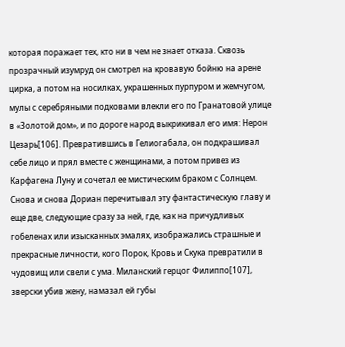которая поражает тех, кто ни в чем не знает отказа. Сквозь прозрачный изумруд он смотрел на кровавую бойню на арене цирка, а потом на носилках, украшенных пурпуром и жемчугом, мулы с серебряными подковами влекли его по Гранатовой улице в «Золотой дом», и по дороге народ выкрикивал его имя: Нерон Цезарь[106]. Превратившись в Гелиогабала, он подкрашивал себе лицо и прял вместе с женщинами, а потом привез из Карфагена Луну и сочетал ее мистическим браком с Солнцем.
Снова и снова Дориан перечитывал эту фантастическую главу и еще две, следующие сразу за ней, где, как на причудливых гобеленах или изысканных эмалях, изображались страшные и прекрасные личности, кого Порок, Кровь и Скука превратили в чудовищ или свели с ума. Миланский герцог Филиппо[107], зверски убив жену, намазал ей губы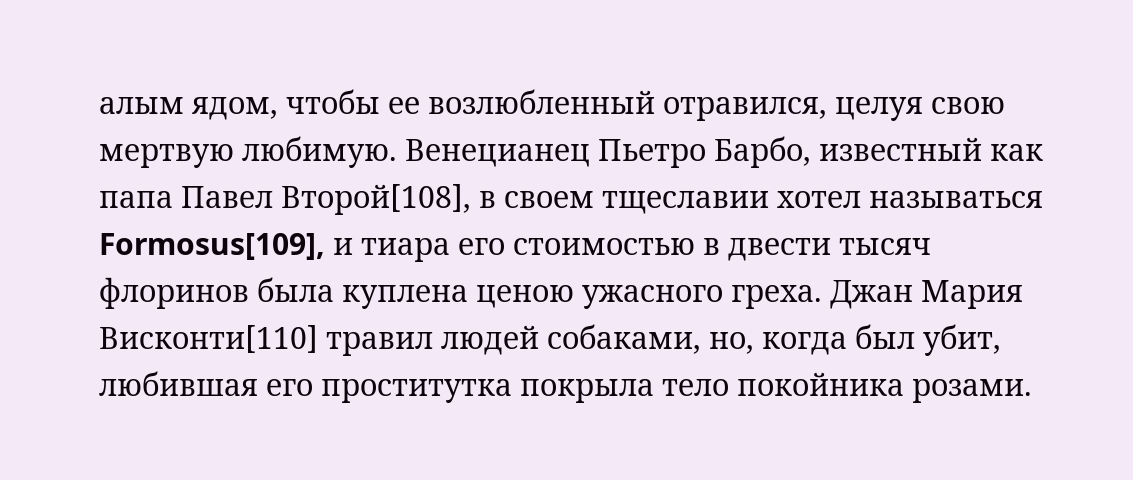алым ядом, чтобы ее возлюбленный отравился, целуя свою мертвую любимую. Венецианец Пьетро Барбо, известный как папа Павел Второй[108], в своем тщеславии хотел называться Formosus[109], и тиара его стоимостью в двести тысяч флоринов была куплена ценою ужасного греха. Джан Мария Висконти[110] травил людей собаками, но, когда был убит, любившая его проститутка покрыла тело покойника розами.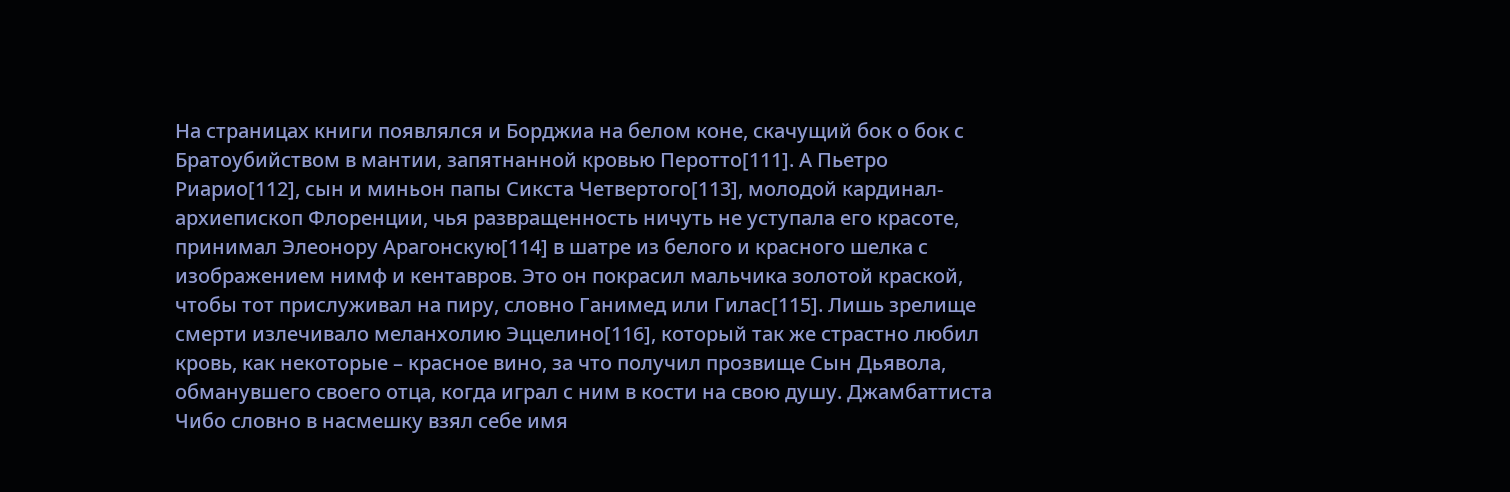На страницах книги появлялся и Борджиа на белом коне, скачущий бок о бок с Братоубийством в мантии, запятнанной кровью Перотто[111]. А Пьетро Риарио[112], сын и миньон папы Сикста Четвертого[113], молодой кардинал-архиепископ Флоренции, чья развращенность ничуть не уступала его красоте, принимал Элеонору Арагонскую[114] в шатре из белого и красного шелка с изображением нимф и кентавров. Это он покрасил мальчика золотой краской, чтобы тот прислуживал на пиру, словно Ганимед или Гилас[115]. Лишь зрелище смерти излечивало меланхолию Эццелино[116], который так же страстно любил кровь, как некоторые – красное вино, за что получил прозвище Сын Дьявола, обманувшего своего отца, когда играл с ним в кости на свою душу. Джамбаттиста Чибо словно в насмешку взял себе имя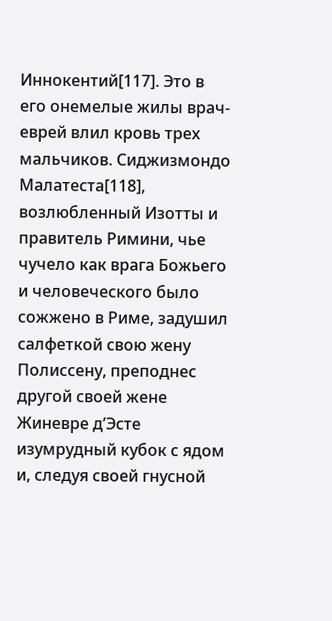Иннокентий[117]. Это в его онемелые жилы врач-еврей влил кровь трех мальчиков. Сиджизмондо Малатеста[118], возлюбленный Изотты и правитель Римини, чье чучело как врага Божьего и человеческого было сожжено в Риме, задушил салфеткой свою жену Полиссену, преподнес другой своей жене Жиневре д’Эсте изумрудный кубок с ядом и, следуя своей гнусной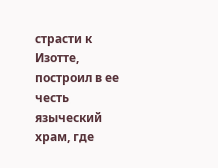страсти к Изотте, построил в ее честь языческий храм, где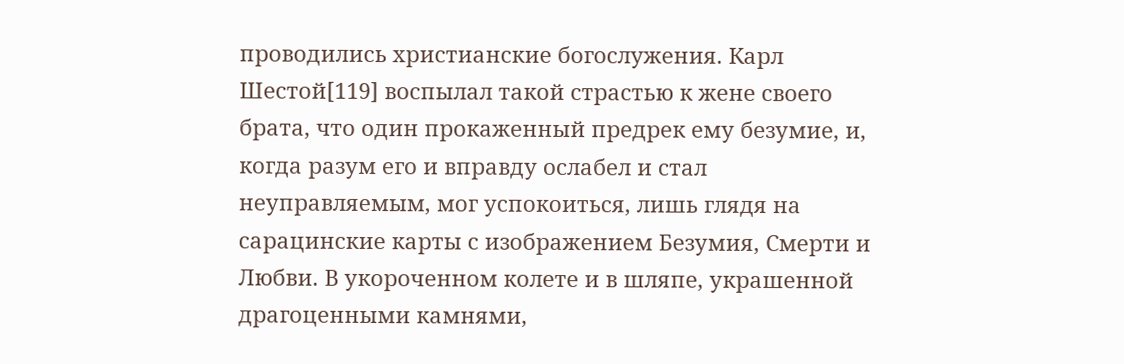проводились христианские богослужения. Карл Шестой[119] воспылал такой страстью к жене своего брата, что один прокаженный предрек ему безумие, и, когда разум его и вправду ослабел и стал неуправляемым, мог успокоиться, лишь глядя на сарацинские карты с изображением Безумия, Смерти и Любви. В укороченном колете и в шляпе, украшенной драгоценными камнями,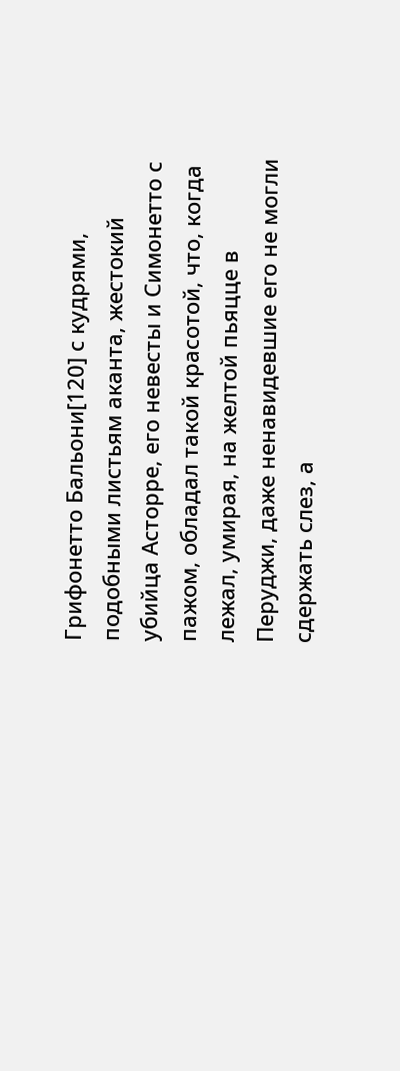Грифонетто Бальони[120] с кудрями, подобными листьям аканта, жестокий убийца Асторре, его невесты и Симонетто с пажом, обладал такой красотой, что, когда лежал, умирая, на желтой пьяцце в Перуджи, даже ненавидевшие его не могли сдержать слез, а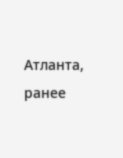Атланта, ранее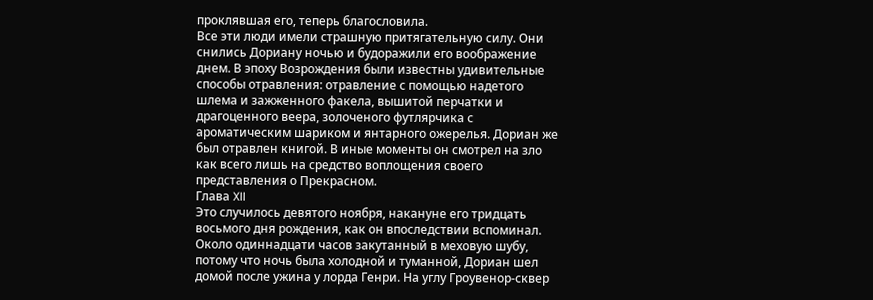проклявшая его, теперь благословила.
Все эти люди имели страшную притягательную силу. Они снились Дориану ночью и будоражили его воображение днем. В эпоху Возрождения были известны удивительные способы отравления: отравление с помощью надетого шлема и зажженного факела, вышитой перчатки и драгоценного веера, золоченого футлярчика с ароматическим шариком и янтарного ожерелья. Дориан же был отравлен книгой. В иные моменты он смотрел на зло как всего лишь на средство воплощения своего представления о Прекрасном.
Глава XII
Это случилось девятого ноября, накануне его тридцать восьмого дня рождения, как он впоследствии вспоминал.
Около одиннадцати часов закутанный в меховую шубу, потому что ночь была холодной и туманной, Дориан шел домой после ужина у лорда Генри. На углу Гроувенор-сквер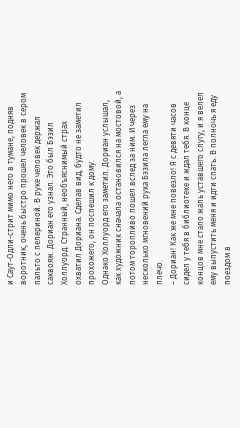и Саут-Одли-стрит мимо него в тумане, подняв воротник, очень быстро прошел человек в сером пальто с пелериной. В руке человек держал саквояж. Дориан его узнал. Это был Бэзил Холлуорд. Странный, необъяснимый страх охватил Дориана. Сделав вид, будто не заметил прохожего, он поспешил к дому.
Однако Холлуорд его заметил. Дориан услышал, как художник сначала остановился на мостовой, а потом торопливо пошел вслед за ним. И через несколько мгновений рука Бэзила легла ему на плечо.
– Дориан! Как же мне повезло! Я с девяти часов сидел у тебя в библиотеке и ждал тебя. В конце концов мне стало жаль уставшего слугу, и я велел ему выпустить меня и идти спать. В полночь я еду поездом в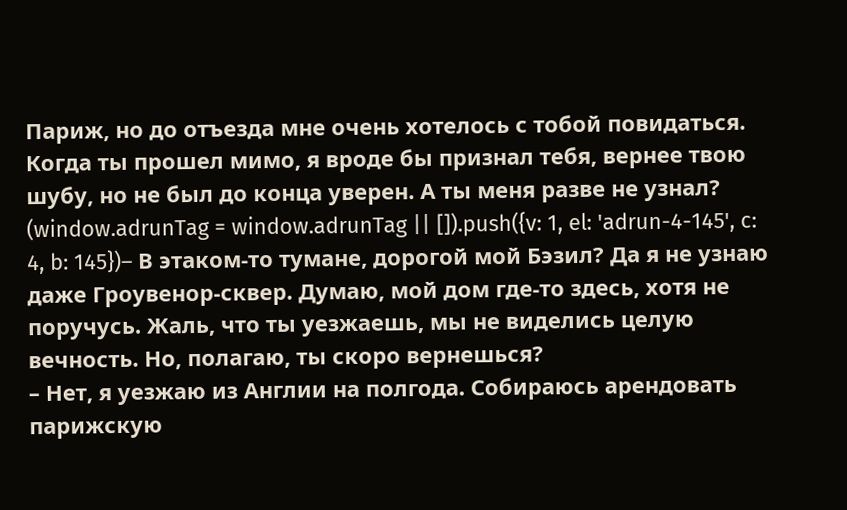Париж, но до отъезда мне очень хотелось с тобой повидаться. Когда ты прошел мимо, я вроде бы признал тебя, вернее твою шубу, но не был до конца уверен. А ты меня разве не узнал?
(window.adrunTag = window.adrunTag || []).push({v: 1, el: 'adrun-4-145', c: 4, b: 145})– В этаком-то тумане, дорогой мой Бэзил? Да я не узнаю даже Гроувенор-сквер. Думаю, мой дом где-то здесь, хотя не поручусь. Жаль, что ты уезжаешь, мы не виделись целую вечность. Но, полагаю, ты скоро вернешься?
– Нет, я уезжаю из Англии на полгода. Собираюсь арендовать парижскую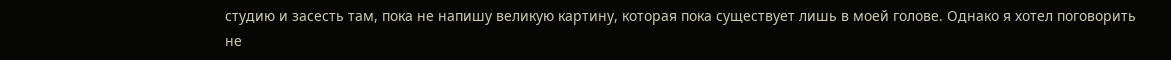студию и засесть там, пока не напишу великую картину, которая пока существует лишь в моей голове. Однако я хотел поговорить не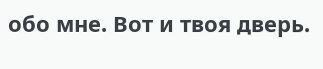обо мне. Вот и твоя дверь.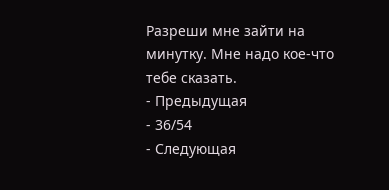Разреши мне зайти на минутку. Мне надо кое-что тебе сказать.
- Предыдущая
- 36/54
- Следующая